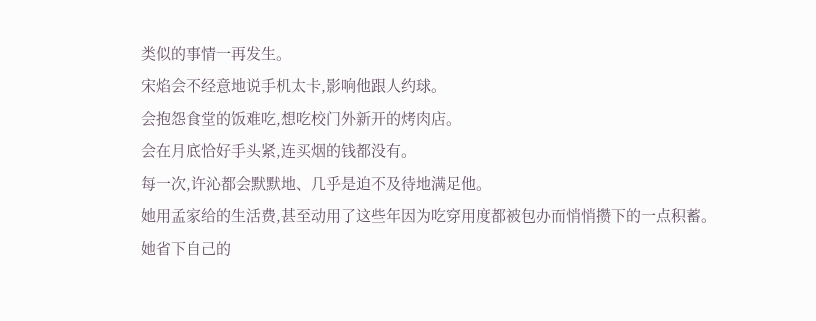类似的事情一再发生。
宋焰会不经意地说手机太卡,影响他跟人约球。
会抱怨食堂的饭难吃,想吃校门外新开的烤肉店。
会在月底恰好手头紧,连买烟的钱都没有。
每一次,许沁都会默默地、几乎是迫不及待地满足他。
她用孟家给的生活费,甚至动用了这些年因为吃穿用度都被包办而悄悄攒下的一点积蓄。
她省下自己的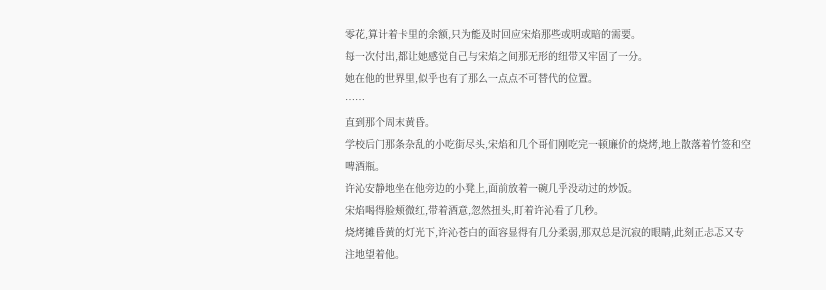零花,算计着卡里的余额,只为能及时回应宋焰那些或明或暗的需要。
每一次付出,都让她感觉自己与宋焰之间那无形的纽带又牢固了一分。
她在他的世界里,似乎也有了那么一点点不可替代的位置。
……
直到那个周末黄昏。
学校后门那条杂乱的小吃街尽头,宋焰和几个哥们刚吃完一顿廉价的烧烤,地上散落着竹签和空啤酒瓶。
许沁安静地坐在他旁边的小凳上,面前放着一碗几乎没动过的炒饭。
宋焰喝得脸颊微红,带着酒意,忽然扭头,盯着许沁看了几秒。
烧烤摊昏黄的灯光下,许沁苍白的面容显得有几分柔弱,那双总是沉寂的眼睛,此刻正忐忑又专注地望着他。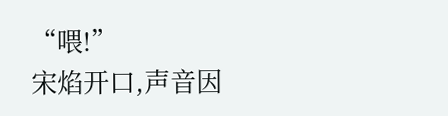“喂!”
宋焰开口,声音因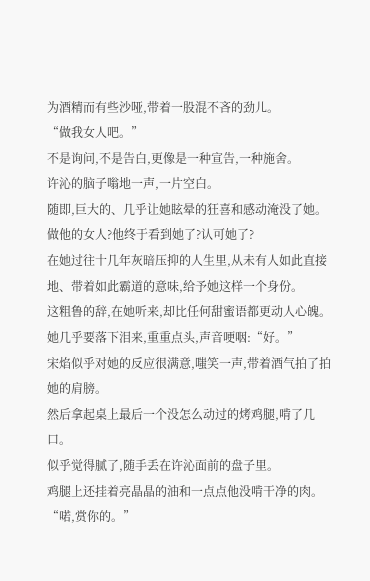为酒精而有些沙哑,带着一股混不吝的劲儿。
“做我女人吧。”
不是询问,不是告白,更像是一种宣告,一种施舍。
许沁的脑子嗡地一声,一片空白。
随即,巨大的、几乎让她眩晕的狂喜和感动淹没了她。
做他的女人?他终于看到她了?认可她了?
在她过往十几年灰暗压抑的人生里,从未有人如此直接地、带着如此霸道的意味,给予她这样一个身份。
这粗鲁的辞,在她听来,却比任何甜蜜语都更动人心魄。
她几乎要落下泪来,重重点头,声音哽咽:“好。”
宋焰似乎对她的反应很满意,嗤笑一声,带着酒气拍了拍她的肩膀。
然后拿起桌上最后一个没怎么动过的烤鸡腿,啃了几口。
似乎觉得腻了,随手丢在许沁面前的盘子里。
鸡腿上还挂着亮晶晶的油和一点点他没啃干净的肉。
“喏,赏你的。”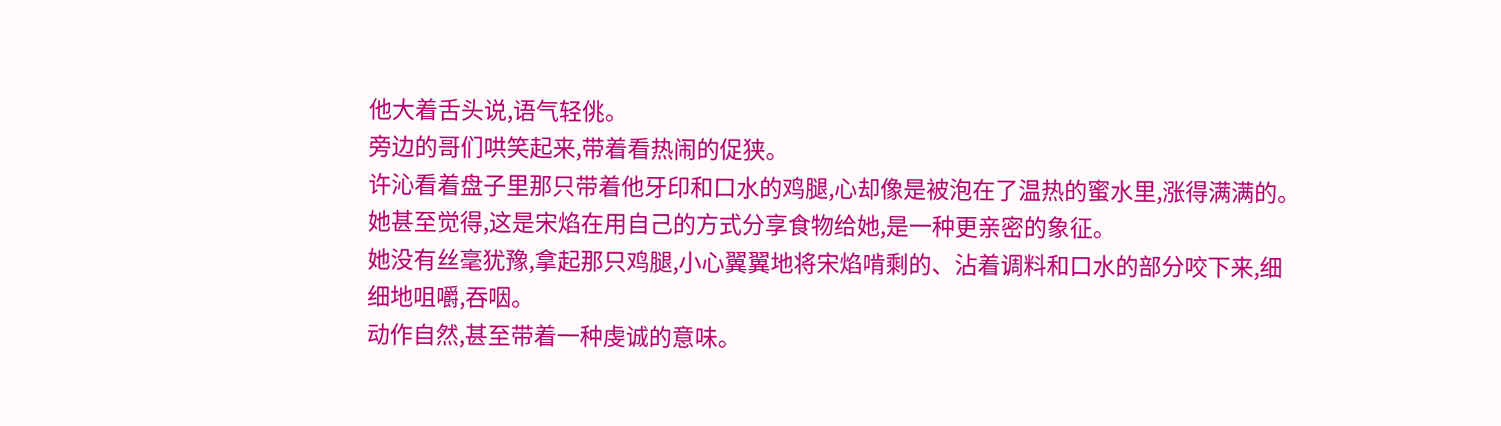他大着舌头说,语气轻佻。
旁边的哥们哄笑起来,带着看热闹的促狭。
许沁看着盘子里那只带着他牙印和口水的鸡腿,心却像是被泡在了温热的蜜水里,涨得满满的。
她甚至觉得,这是宋焰在用自己的方式分享食物给她,是一种更亲密的象征。
她没有丝毫犹豫,拿起那只鸡腿,小心翼翼地将宋焰啃剩的、沾着调料和口水的部分咬下来,细细地咀嚼,吞咽。
动作自然,甚至带着一种虔诚的意味。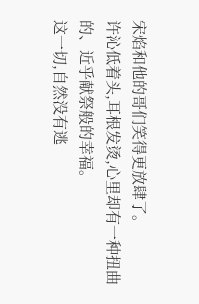宋焰和他的哥们笑得更放肆了。
许沁低着头,耳根发烫,心里却有一种扭曲的、近乎献祭般的幸福。
这一切,自然没有逃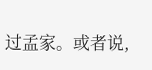过孟家。或者说,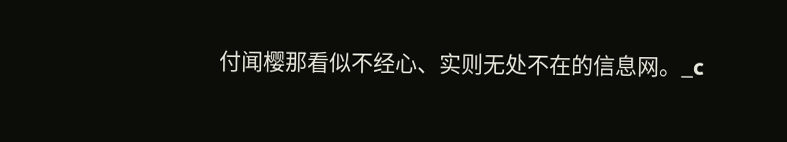付闻樱那看似不经心、实则无处不在的信息网。_c